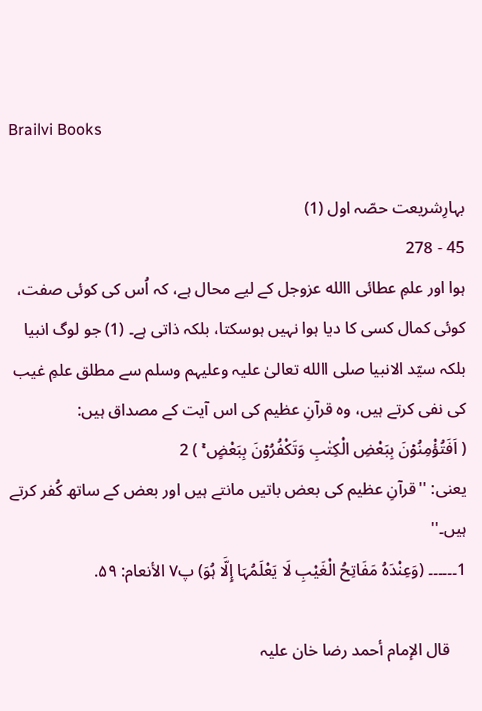Brailvi Books

بہارِشریعت حصّہ اول (1)
45 - 278
ہوا اور علمِ عطائی االله عزوجل کے لیے محال ہے، کہ اُس کی کوئی صفت، کوئی کمال کسی کا دیا ہوا نہیں ہوسکتا، بلکہ ذاتی ہے۔ (1) جو لوگ انبیا بلکہ سیّد الانبیا صلی االله تعالیٰ علیہ وعلیہم وسلم سے مطلق علمِ غیب کی نفی کرتے ہیں، وہ قرآنِ عظیم کی اس آیت کے مصداق ہیں:
( اَفَتُؤْمِنُوۡنَ بِبَعْضِ الْکِتٰبِ وَتَکْفُرُوۡنَ بِبَعْضٍ ۚ ) 2
یعنی: ''قرآنِ عظیم کی بعض باتیں مانتے ہیں اور بعض کے ساتھ کُفر کرتے ہیں۔''
1۔۔۔۔۔۔ (وَعِنْدَہُ مَفَاتِحُ الْغَیْبِ لَا یَعْلَمُہَا إِلَّا ہُوَ) پ۷ الأنعام: ۵۹.

    قال الإمام أحمد رضا خان علیہ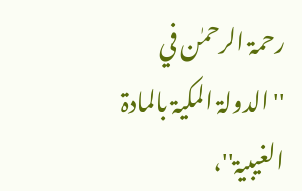رحمۃ الرحمٰن في ''الدولۃ المکیۃ بالمادۃ الغیبیۃ''،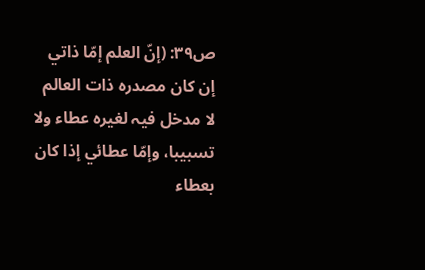ص۳۹: (إنّ العلم إمّا ذاتي إن کان مصدرہ ذات العالم لا مدخل فیہ لغیرہ عطاء ولا تسبیبا، وإمّا عطائي إذا کان بعطاء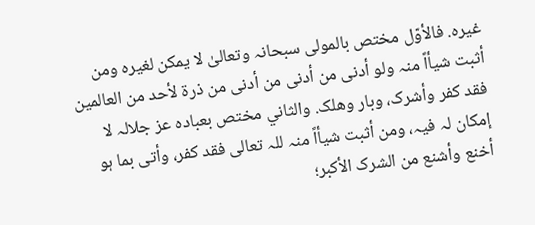غیرہ. فالأوّل مختص بالمولی سبحانہ وتعالیٰ لا یمکن لغیرہ ومن أثبت شیأاً منہ ولو أدنی من أدنی من أدنی من ذرۃ لأحد من العالمین فقد کفر وأشرک، وبار وھلک. والثاني مختص بعبادہ عز جلالہ لا إمکان لہ فیہ، ومن أثبت شیأاً منہ للہ تعالی فقد کفر، وأتی بما ہو أخنع وأشنع من الشرک الأکبر؛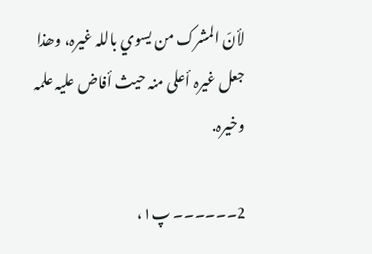لأنّ المشرک من یسوي باللہ غیرہ، وھذا جعل غیرہ أعلی منہ حیث أفاض علیہ علمہ وخیرہ.

2۔۔۔۔۔۔ پ۱،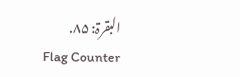البقرۃ: ۸۵.
Flag Counter